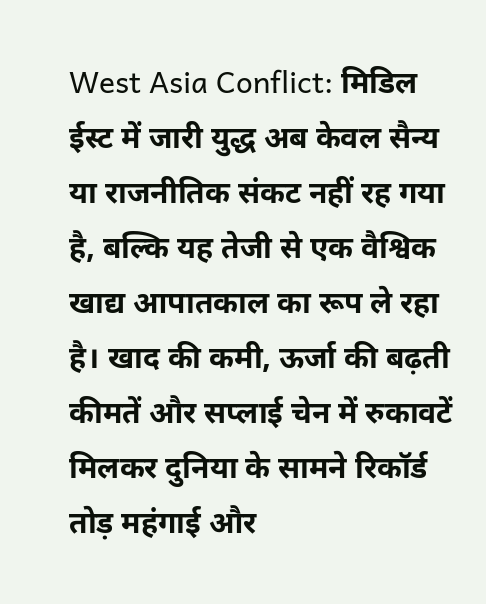West Asia Conflict: मिडिल ईस्ट में जारी युद्ध अब केवल सैन्य या राजनीतिक संकट नहीं रह गया है, बल्कि यह तेजी से एक वैश्विक खाद्य आपातकाल का रूप ले रहा है। खाद की कमी, ऊर्जा की बढ़ती कीमतें और सप्लाई चेन में रुकावटें मिलकर दुनिया के सामने रिकॉर्ड तोड़ महंगाई और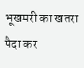भूखमरी का खतरा पैदा कर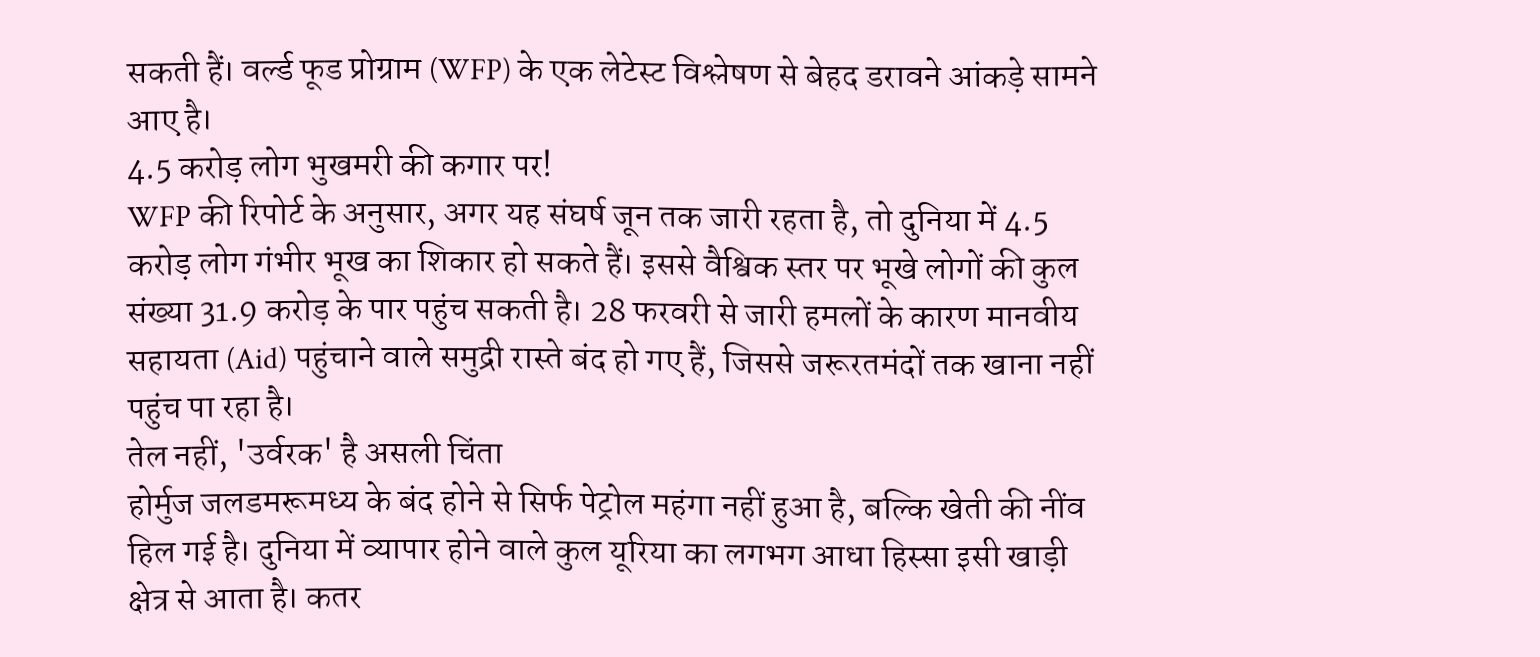सकती हैं। वर्ल्ड फूड प्रोग्राम (WFP) के एक लेटेस्ट विश्लेषण से बेहद डरावने आंकड़े सामने आए है।
4.5 करोड़ लोग भुखमरी की कगार पर!
WFP की रिपोर्ट के अनुसार, अगर यह संघर्ष जून तक जारी रहता है, तो दुनिया में 4.5 करोड़ लोग गंभीर भूख का शिकार हो सकते हैं। इससे वैश्विक स्तर पर भूखे लोगों की कुल संख्या 31.9 करोड़ के पार पहुंच सकती है। 28 फरवरी से जारी हमलों के कारण मानवीय सहायता (Aid) पहुंचाने वाले समुद्री रास्ते बंद हो गए हैं, जिससे जरूरतमंदों तक खाना नहीं पहुंच पा रहा है।
तेल नहीं, 'उर्वरक' है असली चिंता
होर्मुज जलडमरूमध्य के बंद होने से सिर्फ पेट्रोल महंगा नहीं हुआ है, बल्कि खेती की नींव हिल गई है। दुनिया में व्यापार होने वाले कुल यूरिया का लगभग आधा हिस्सा इसी खाड़ी क्षेत्र से आता है। कतर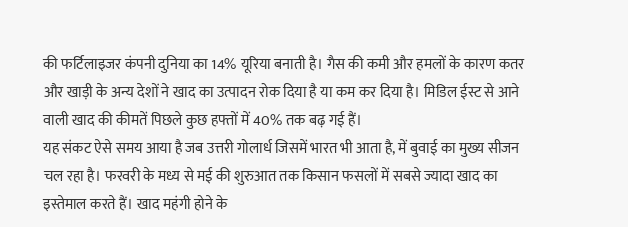की फर्टिलाइजर कंपनी दुनिया का 14% यूरिया बनाती है। गैस की कमी और हमलों के कारण कतर और खाड़ी के अन्य देशों ने खाद का उत्पादन रोक दिया है या कम कर दिया है। मिडिल ईस्ट से आने वाली खाद की कीमतें पिछले कुछ हफ्तों में 40% तक बढ़ गई हैं।
यह संकट ऐसे समय आया है जब उत्तरी गोलार्ध जिसमें भारत भी आता है, में बुवाई का मुख्य सीजन चल रहा है। फरवरी के मध्य से मई की शुरुआत तक किसान फसलों में सबसे ज्यादा खाद का इस्तेमाल करते हैं। खाद महंगी होने के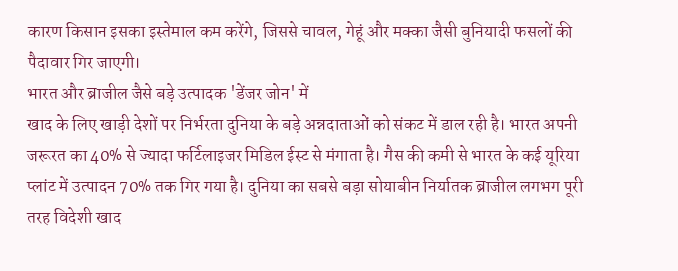कारण किसान इसका इस्तेमाल कम करेंगे, जिससे चावल, गेहूं और मक्का जैसी बुनियादी फसलों की पैदावार गिर जाएगी।
भारत और ब्राजील जैसे बड़े उत्पादक 'डेंजर जोन' में
खाद के लिए खाड़ी देशों पर निर्भरता दुनिया के बड़े अन्नदाताओं को संकट में डाल रही है। भारत अपनी जरूरत का 40% से ज्यादा फर्टिलाइजर मिडिल ईस्ट से मंगाता है। गैस की कमी से भारत के कई यूरिया प्लांट में उत्पादन 70% तक गिर गया है। दुनिया का सबसे बड़ा सोयाबीन निर्यातक ब्राजील लगभग पूरी तरह विदेशी खाद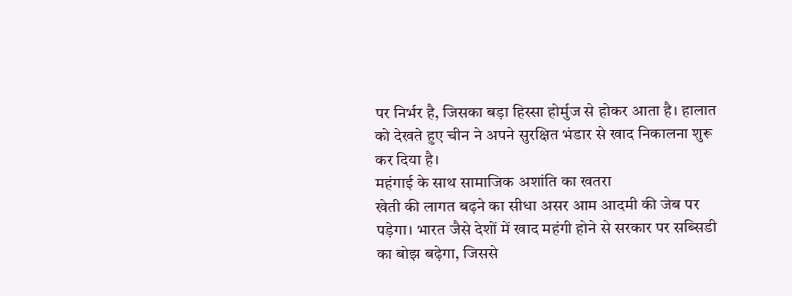पर निर्भर है, जिसका बड़ा हिस्सा होर्मुज से होकर आता है। हालात को देखते हुए चीन ने अपने सुरक्षित भंडार से खाद निकालना शुरू कर दिया है।
महंगाई के साथ सामाजिक अशांति का खतरा
खेती की लागत बढ़ने का सीधा असर आम आदमी की जेब पर पड़ेगा। भारत जैसे देशों में खाद महंगी होने से सरकार पर सब्सिडी का बोझ बढ़ेगा, जिससे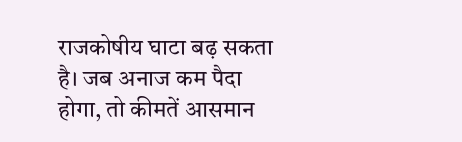राजकोषीय घाटा बढ़ सकता है। जब अनाज कम पैदा होगा, तो कीमतें आसमान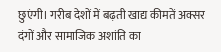छुएंगी। गरीब देशों में बढ़ती खाद्य कीमतें अक्सर दंगों और सामाजिक अशांति का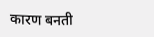कारण बनती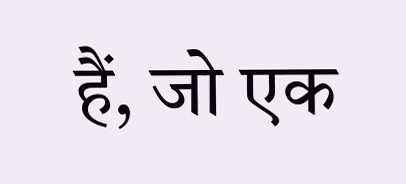हैं, जो एक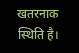खतरनाक स्थिति है।